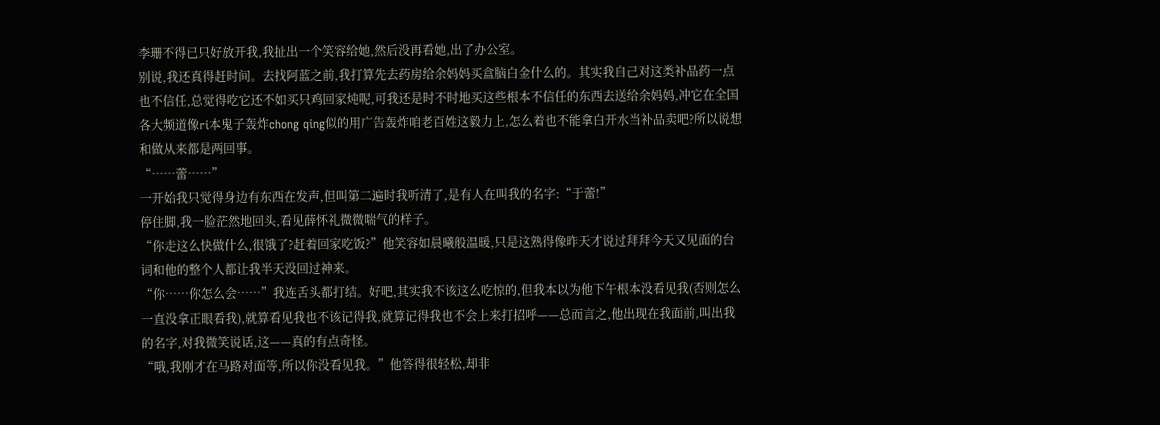李珊不得已只好放开我,我扯出一个笑容给她,然后没再看她,出了办公室。
别说,我还真得赶时间。去找阿蓝之前,我打算先去药房给余妈妈买盒脑白金什么的。其实我自己对这类补品药一点也不信任,总觉得吃它还不如买只鸡回家炖呢,可我还是时不时地买这些根本不信任的东西去送给余妈妈,冲它在全国各大频道像ri本鬼子轰炸chong qing似的用广告轰炸咱老百姓这毅力上,怎么着也不能拿白开水当补品卖吧?所以说想和做从来都是两回事。
“……蕾……”
一开始我只觉得身边有东西在发声,但叫第二遍时我听清了,是有人在叫我的名字:“于蕾!”
停住脚,我一脸茫然地回头,看见薛怀礼微微喘气的样子。
“你走这么快做什么,很饿了?赶着回家吃饭?”他笑容如晨曦般温暖,只是这熟得像昨天才说过拜拜今天又见面的台词和他的整个人都让我半天没回过神来。
“你……你怎么会……”我连舌头都打结。好吧,其实我不该这么吃惊的,但我本以为他下午根本没看见我(否则怎么一直没拿正眼看我),就算看见我也不该记得我,就算记得我也不会上来打招呼——总而言之,他出现在我面前,叫出我的名字,对我微笑说话,这——真的有点奇怪。
“哦,我刚才在马路对面等,所以你没看见我。”他答得很轻松,却非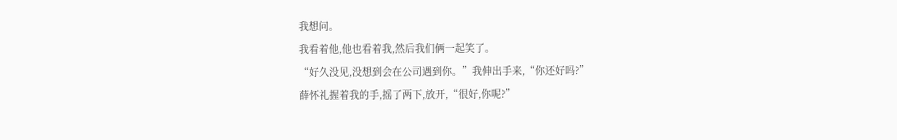我想问。
我看着他,他也看着我,然后我们俩一起笑了。
“好久没见,没想到会在公司遇到你。”我伸出手来,“你还好吗?”
薛怀礼握着我的手,摇了两下,放开,“很好,你呢?”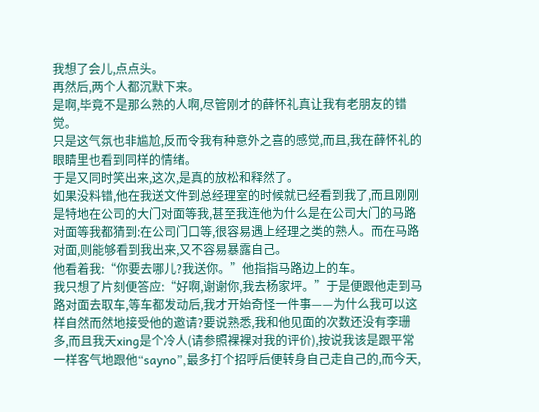我想了会儿,点点头。
再然后,两个人都沉默下来。
是啊,毕竟不是那么熟的人啊,尽管刚才的薛怀礼真让我有老朋友的错觉。
只是这气氛也非尴尬,反而令我有种意外之喜的感觉,而且,我在薛怀礼的眼睛里也看到同样的情绪。
于是又同时笑出来,这次,是真的放松和释然了。
如果没料错,他在我送文件到总经理室的时候就已经看到我了,而且刚刚是特地在公司的大门对面等我,甚至我连他为什么是在公司大门的马路对面等我都猜到:在公司门口等,很容易遇上经理之类的熟人。而在马路对面,则能够看到我出来,又不容易暴露自己。
他看着我:“你要去哪儿?我送你。”他指指马路边上的车。
我只想了片刻便答应:“好啊,谢谢你,我去杨家坪。”于是便跟他走到马路对面去取车,等车都发动后,我才开始奇怪一件事——为什么我可以这样自然而然地接受他的邀请?要说熟悉,我和他见面的次数还没有李珊多,而且我天xing是个冷人(请参照裸裸对我的评价),按说我该是跟平常一样客气地跟他“sayno”,最多打个招呼后便转身自己走自己的,而今天,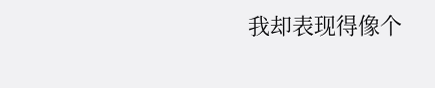我却表现得像个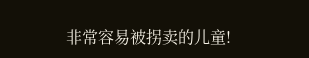非常容易被拐卖的儿童!